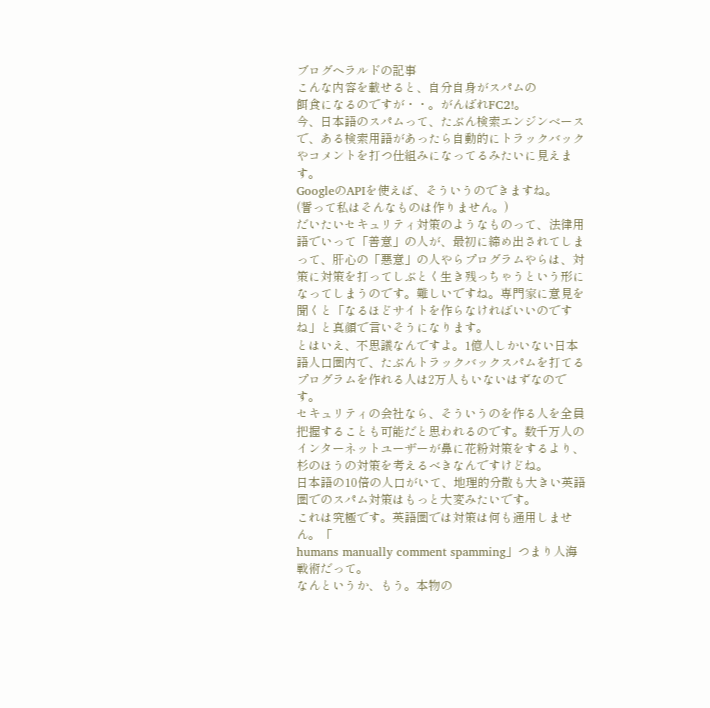ブログヘラルドの記事
こんな内容を載せると、自分自身がスパムの
餌食になるのですが・・。がんばれFC2!。
今、日本語のスパムって、たぶん検索エンジンベースで、ある検索用語があったら自動的にトラックバックやコメントを打つ仕組みになってるみたいに見えます。
GoogleのAPIを使えば、そういうのできますね。
(誓って私はそんなものは作りません。)
だいたいセキュリティ対策のようなものって、法律用語でいって「善意」の人が、最初に締め出されてしまって、肝心の「悪意」の人やらプログラムやらは、対策に対策を打ってしぶとく生き残っちゃうという形になってしまうのです。難しいですね。専門家に意見を聞くと「なるほどサイトを作らなければいいのですね」と真顔で言いそうになります。
とはいえ、不思議なんですよ。1億人しかいない日本語人口圏内で、たぶんトラックバックスパムを打てるプログラムを作れる人は2万人もいないはずなのです。
セキュリティの会社なら、そういうのを作る人を全員把握することも可能だと思われるのです。数千万人のインターネットユーザーが鼻に花粉対策をするより、杉のほうの対策を考えるべきなんですけどね。
日本語の10倍の人口がいて、地理的分散も大きい英語圏でのスパム対策はもっと大変みたいです。
これは究極です。英語圏では対策は何も通用しません。「
humans manually comment spamming」つまり人海戦術だって。
なんというか、もう。本物の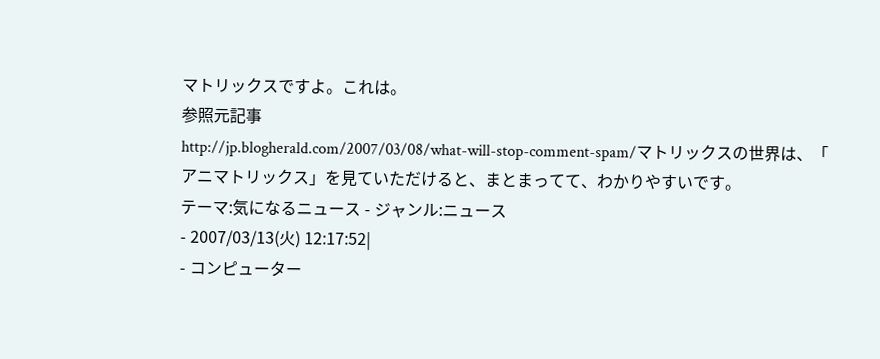マトリックスですよ。これは。
参照元記事
http://jp.blogherald.com/2007/03/08/what-will-stop-comment-spam/マトリックスの世界は、「
アニマトリックス」を見ていただけると、まとまってて、わかりやすいです。
テーマ:気になるニュース - ジャンル:ニュース
- 2007/03/13(火) 12:17:52|
- コンピューター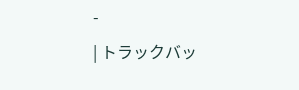-
| トラックバッ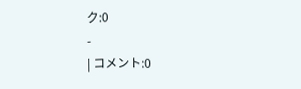ク:0
-
| コメント:0